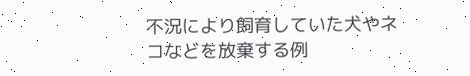不況により飼育していた犬やネコなどを放棄する例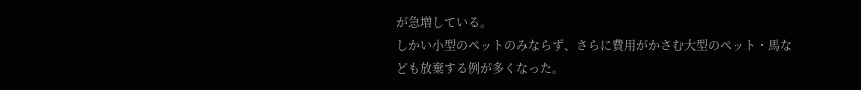が急増している。
しかい小型のペットのみならず、さらに費用がかさむ大型のペット・馬なども放棄する例が多くなった。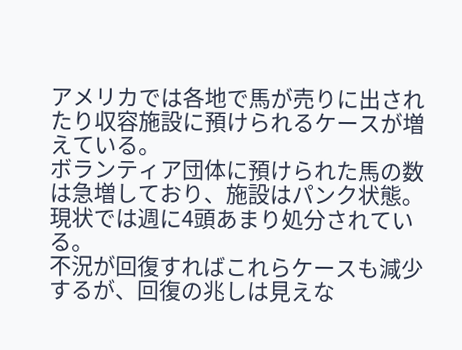アメリカでは各地で馬が売りに出されたり収容施設に預けられるケースが増えている。
ボランティア団体に預けられた馬の数は急増しており、施設はパンク状態。
現状では週に4頭あまり処分されている。
不況が回復すればこれらケースも減少するが、回復の兆しは見えな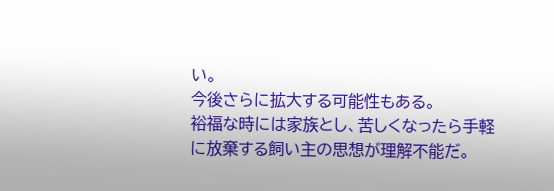い。
今後さらに拡大する可能性もある。
裕福な時には家族とし、苦しくなったら手軽に放棄する飼い主の思想が理解不能だ。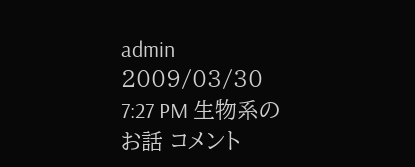admin 2009/03/30 7:27 PM 生物系のお話 コメント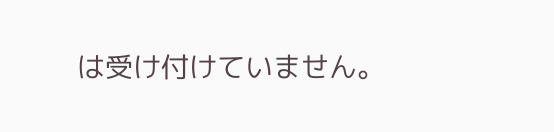は受け付けていません。